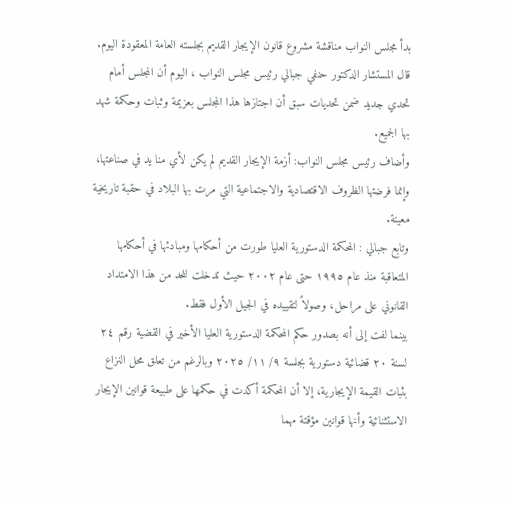بدأ مجلس النواب مناقشة مشروع قانون الإيجار القديم بجلسته العامة المعقودة اليوم.
قال المستشار الدكتور حنفي جبالي رئيس مجلس النواب ، اليوم أن المجلس أمام تحدي جديد ضمن تحديات سبق أن اجتازها هذا المجلس بعزيمة وثبات وحكمة شهد بها الجميع.
وأضاف رئيس مجلس النواب: أزمة الإيجار القديم لم يكن لأي منا يد في صناعتها، وإنما فرضتها الظروف الاقتصادية والاجتماعية التي مرت بها البلاد في حقبة تاريخية معينة.
وتابع جبالي : المحكمة الدستورية العليا طورت من أحكامها ومبادئها في أحكامها المتعاقبة منذ عام ١٩٩٥ حتى عام ٢٠٠٢ حيث تدخلت للحد من هذا الامتداد القانوني على مراحل، وصولاً لتقييده في الجيل الأول فقط.
بينما لفت إلى أنه بصدور حكم المحكمة الدستورية العليا الأخير في القضية رقم ٢٤ لسنة ٢٠ قضائية دستورية بجلسة ٩/ ١١/ ٢٠٢٥ وبالرغم من تعلق محل النزاع بثبات القيمة الإيجارية، إلا أن المحكمة أكدت في حكمها على طبيعة قوانين الإيجار الاستثنائية وأنها قوانين مؤقتة مهما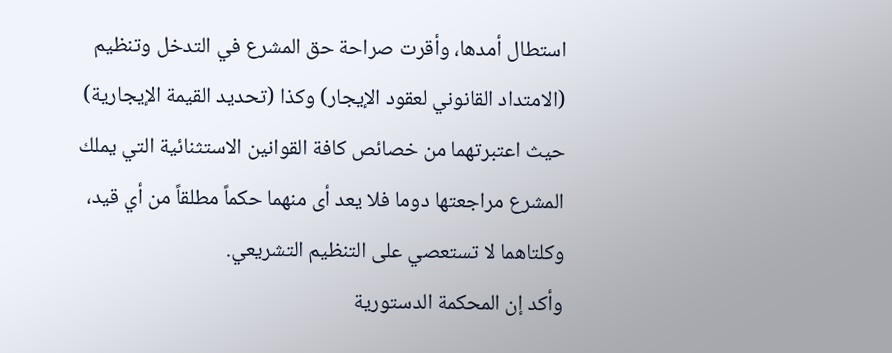استطال أمدها، وأقرت صراحة حق المشرع في التدخل وتنظيم (الامتداد القانوني لعقود الإيجار) وكذا (تحديد القيمة الإيجارية) حيث اعتبرتهما من خصائص كافة القوانين الاستثنائية التي يملك المشرع مراجعتها دوما فلا يعد أى منهما حكماً مطلقاً من أي قيد، وكلتاهما لا تستعصي على التنظيم التشريعي.
وأكد إن المحكمة الدستورية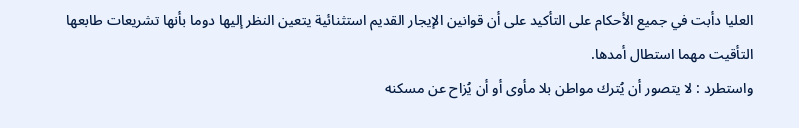العليا دأبت في جميع الأحكام على التأكيد على أن قوانين الإيجار القديم استثنائية يتعين النظر إليها دوما بأنها تشريعات طابعها التأقيت مهما استطال أمدها.
واستطرد : لا يتصور أن يُترك مواطن بلا مأوى أو أن يُزاح عن مسكنه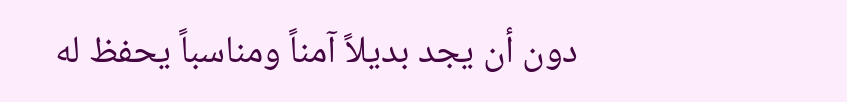دون أن يجد بديلاً آمناً ومناسباً يحفظ له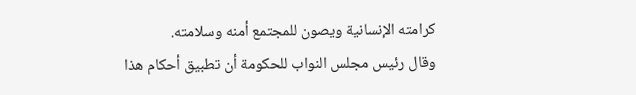كرامته الإنسانية ويصون للمجتمع أمنه وسلامته.
وقال رئيس مجلس النواب للحكومة أن تطبيق أحكام هذا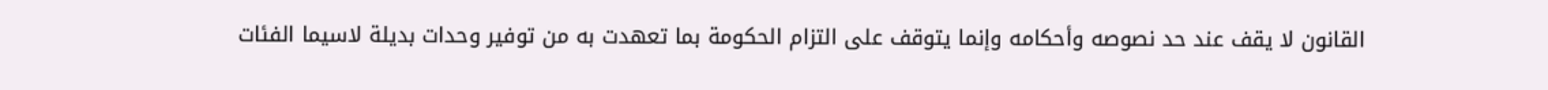القانون لا يقف عند حد نصوصه وأحكامه وإنما يتوقف على التزام الحكومة بما تعهدت به من توفير وحدات بديلة لاسيما الفئات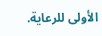الأولى للرعاية.